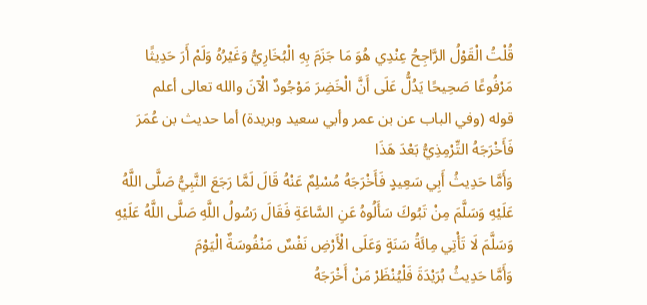قُلْتُ الْقَوْلُ الرَّاجِحُ عِنْدِي هُوَ مَا جَزَمَ بِهِ الْبُخَارِيُّ وَغَيْرُهُ وَلَمْ أَرَ حَدِيثًا مَرْفُوعًا صَحِيحًا يَدُلُّ عَلَى أَنَّ الْخَضِرَ مَوْجُودٌ الْآنَ والله تعالى أعلم
قوله (وفي الباب عن بن عمر وأبي سعيد وبريدة) أما حديث بن عُمَرَ فَأَخْرَجَهُ التِّرْمِذِيُّ بَعْدَ هَذَا
وَأَمَّا حَدِيثُ أَبِي سَعِيدٍ فَأَخْرَجَهُ مُسْلِمٌ عَنْهُ قَالَ لَمَّا رَجَعَ النَّبِيُّ صَلَّى اللَّهُ عَلَيْهِ وَسَلَّمَ مِنْ تَبُوكَ سَأَلُوهُ عَنِ السَّاعَةِ فَقَالَ رَسُولُ اللَّهِ صَلَّى اللَّهُ عَلَيْهِ وَسَلَّمَ لَا تَأْتِي مِائَةُ سَنَةٍ وَعَلَى الْأَرْضِ نَفْسٌ مَنْفُوسَةٌ الْيَوْمَ
وَأَمَّا حَدِيثُ بُرَيْدَةَ فَلْيُنْظَرْ مَنْ أَخْرَجَهُ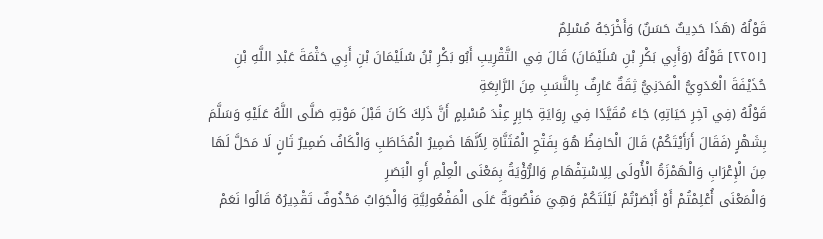قَوْلُهُ (هَذَا حَدِيثٌ حَسَنٌ) وَأَخْرَجَهُ مُسْلِمٌ
[٢٢٥١] قَوْلُهُ (وَأَبِي بَكْرِ بْنِ سُلَيْمَانَ) قَالَ فِي التَّقْرِيبِ أَبُو بَكْرِ بْنُ سُلَيْمَانَ بْنِ أَبِي حَثْمَةَ عَبْدِ اللَّهِ بْنِ حُذَيْفَةَ الْعَدَوِيُّ الْمَدَنِيُّ ثِقَةٌ عَارِفٌ بِالنَّسَبِ مِنَ الرَّابِعَةِ
قَوْلُهُ (فِي آخِرِ حَيَاتِهِ) جَاءَ مُقَيَّدًا فِي رِوَايَةِ جَابِرٍ عِنْدَ مُسْلِمٍ أَنَّ ذَلِكَ كَانَ قَبْلَ مَوْتِهِ صَلَّى اللَّهُ عَلَيْهِ وَسَلَّمَ بِشَهْرٍ (فَقَالَ أَرَأَيْتَكُمْ) قَالَ الْحَافِظُ هُوَ بِفَتْحِ الْمُثَنَّاةِ لِأَنَّهَا ضَمِيرُ الْمُخَاطَبِ وَالْكَافُ ضَمِيرٌ ثَانٍ لَا مَحَلَّ لَهَا مِنَ الْإِعْرَابِ وَالْهَمْزَةُ الْأُولَى لِلِاسْتِفْهَامِ وَالرُّؤْيَةُ بِمَعْنَى الْعِلْمِ أَوِ الْبَصَرِ
وَالْمَعْنَى أُعْلِمْتُمْ أَوْ أَبْصَرْتُمْ لَيْلَتَكُمْ وَهِيَ مَنْصُوبَةٌ عَلَى الْمَفْعُولِيَّةِ وَالْجَوَابُ مَحْذُوفٌ تَقْدِيرُهُ قَالُوا نَعَمْ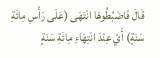قَالَ فَاضْبُطُوهَا انْتَهَى (عَلَى رَأْسِ مِائَةِ سَنَةٍ) أَيْ عِنْدَ انْتِهَاءِ مِائَةِ سَنَةٍ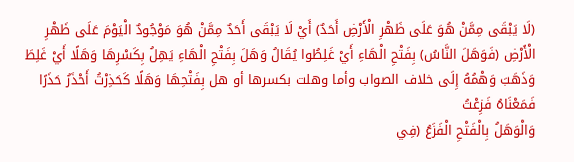(لَا يَبْقَى مِمَّنْ هُوَ عَلَى ظَهْرِ الْأَرْضِ أَحَدٌ) أَيْ لَا يَبْقَى أَحَدٌ مِمَّنْ هُوَ مَوْجُودٌ الْيَوْمَ عَلَى ظَهْرِ الْأَرْضِ (فَوَهَلَ النَّاسُ) بِفَتْحِ الْهَاءِ أَيْ غَلِطُوا يُقَالُ وَهَلَ بِفَتْحِ الْهَاءِ يَهِلُ بِكَسْرِهَا وَهَلًا أَيْ غَلِطَ وَذَهَبَ وَهْمُهُ إِلَى خلاف الصواب وأما وهلت بكسرها أو هل بِفَتْحِهَا وَهَلًا كَحَذِرْتُ أَحْذَرُ حَذَرًا فَمَعْنَاهُ فَزِعْتُ
وَالْوَهَلُ بِالْفَتْحِ الْفَزَعُ (فِي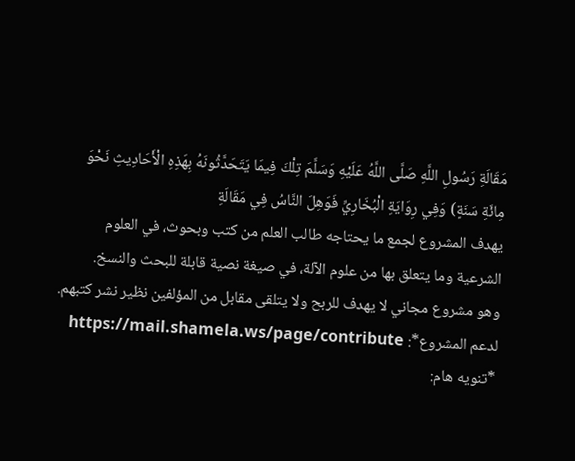مَقَالَةِ رَسُولِ اللَّهِ صَلَّى اللَّهُ عَلَيْهِ وَسَلَّمَ تِلْكَ فِيمَا يَتَحَدَّثُونَهُ بِهَذِهِ الْأَحَادِيثِ نَحْوَ مِائَةِ سَنَةٍ) وَفِي رِوَايَةِ الْبُخَارِيِّ فَوَهِلَ النَّاسُ فِي مَقَالَةِ
يهدف المشروع لجمع ما يحتاجه طالب العلم من كتب وبحوث، في العلوم الشرعية وما يتعلق بها من علوم الآلة، في صيغة نصية قابلة للبحث والنسخ.
وهو مشروع مجاني لا يهدف للربح ولا يتلقى مقابل من المؤلفين نظير نشر كتبهم.
لدعم المشروع*: https://mail.shamela.ws/page/contribute
*تنويه هام: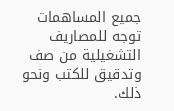جميع المساهمات توجه للمصاريف التشغيلية من صف وتدقيق للكتب ونحو ذلك.